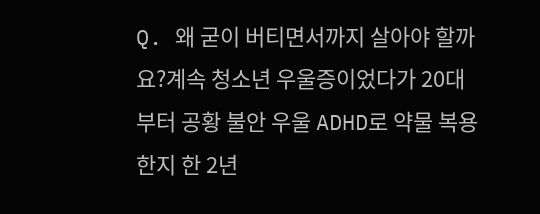Q. 왜 굳이 버티면서까지 살아야 할까요?계속 청소년 우울증이었다가 20대부터 공황 불안 우울 ADHD로 약물 복용한지 한 2년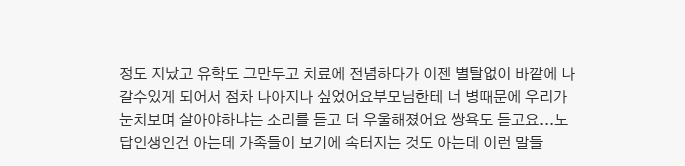정도 지났고 유학도 그만두고 치료에 전념하다가 이젠 별탈없이 바깥에 나갈수있게 되어서 점차 나아지나 싶었어요부모님한테 너 병때문에 우리가 눈치보며 살아야하냐는 소리를 듣고 더 우울해졌어요 쌍욕도 듣고요...노답인생인건 아는데 가족들이 보기에 속터지는 것도 아는데 이런 말들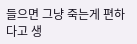들으면 그냥 죽는게 편하다고 생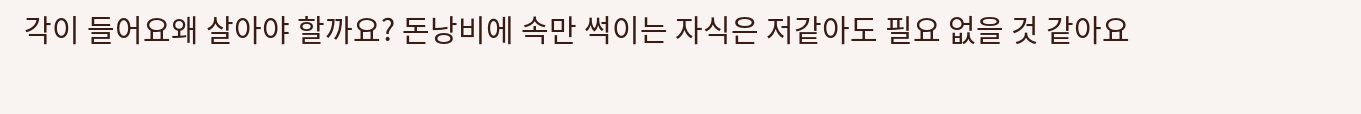각이 들어요왜 살아야 할까요? 돈낭비에 속만 썩이는 자식은 저같아도 필요 없을 것 같아요